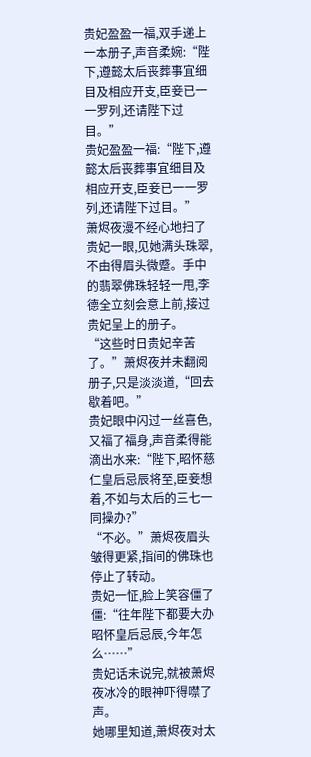贵妃盈盈一福,双手递上一本册子,声音柔婉:“陛下,遵懿太后丧葬事宜细目及相应开支,臣妾已一一罗列,还请陛下过目。”
贵妃盈盈一福:“陛下,遵懿太后丧葬事宜细目及相应开支,臣妾已一一罗列,还请陛下过目。”
萧烬夜漫不经心地扫了贵妃一眼,见她满头珠翠,不由得眉头微蹙。手中的翡翠佛珠轻轻一甩,李德全立刻会意上前,接过贵妃呈上的册子。
“这些时日贵妃辛苦了。”萧烬夜并未翻阅册子,只是淡淡道,“回去歇着吧。”
贵妃眼中闪过一丝喜色,又福了福身,声音柔得能滴出水来:“陛下,昭怀慈仁皇后忌辰将至,臣妾想着,不如与太后的三七一同操办?”
“不必。”萧烬夜眉头皱得更紧,指间的佛珠也停止了转动。
贵妃一怔,脸上笑容僵了僵:“往年陛下都要大办昭怀皇后忌辰,今年怎么……”
贵妃话未说完,就被萧烬夜冰冷的眼神吓得噤了声。
她哪里知道,萧烬夜对太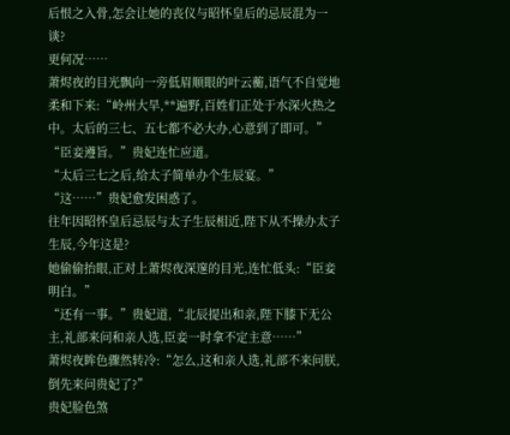后恨之入骨,怎会让她的丧仪与昭怀皇后的忌辰混为一谈?
更何况……
萧烬夜的目光飘向一旁低眉顺眼的叶云蘅,语气不自觉地柔和下来:“岭州大旱,**遍野,百姓们正处于水深火热之中。太后的三七、五七都不必大办,心意到了即可。”
“臣妾遵旨。”贵妃连忙应道。
“太后三七之后,给太子简单办个生辰宴。”
“这……”贵妃愈发困惑了。
往年因昭怀皇后忌辰与太子生辰相近,陛下从不操办太子生辰,今年这是?
她偷偷抬眼,正对上萧烬夜深邃的目光,连忙低头:“臣妾明白。”
“还有一事。”贵妃道,“北辰提出和亲,陛下膝下无公主,礼部来问和亲人选,臣妾一时拿不定主意……”
萧烬夜眸色骤然转冷:“怎么,这和亲人选,礼部不来问朕,倒先来问贵妃了?”
贵妃脸色煞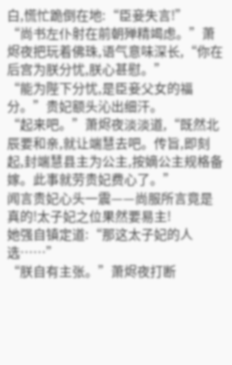白,慌忙跪倒在地:“臣妾失言!”
“尚书左仆射在前朝殚精竭虑。”萧烬夜把玩着佛珠,语气意味深长,“你在后宫为朕分忧,朕心甚慰。”
“能为陛下分忧,是臣妾父女的福分。”贵妃额头沁出细汗。
“起来吧。”萧烬夜淡淡道,“既然北辰要和亲,就让端慧去吧。传旨,即刻起,封端慧县主为公主,按嫡公主规格备嫁。此事就劳贵妃费心了。”
闻言贵妃心头一震——尚服所言竟是真的!太子妃之位果然要易主!
她强自镇定道:“那这太子妃的人选……”
“朕自有主张。”萧烬夜打断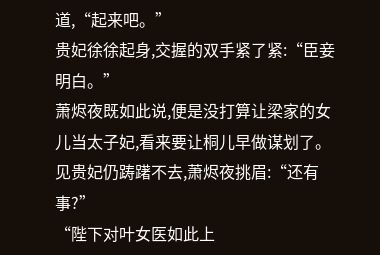道,“起来吧。”
贵妃徐徐起身,交握的双手紧了紧:“臣妾明白。”
萧烬夜既如此说,便是没打算让梁家的女儿当太子妃,看来要让桐儿早做谋划了。
见贵妃仍踌躇不去,萧烬夜挑眉:“还有事?”
“陛下对叶女医如此上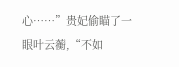心……”贵妃偷瞄了一眼叶云蘅,“不如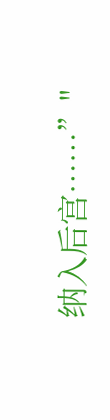纳入后宫……”"